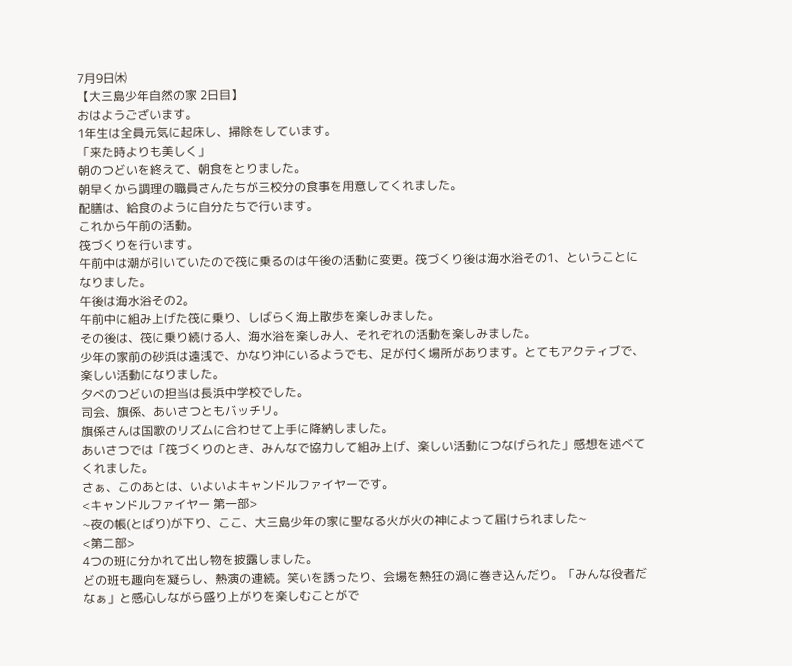7月9日㈭
【大三島少年自然の家 2日目】
おはようございます。
1年生は全員元気に起床し、掃除をしています。
「来た時よりも美しく」
朝のつどいを終えて、朝食をとりました。
朝早くから調理の職員さんたちが三校分の食事を用意してくれました。
配膳は、給食のように自分たちで行います。
これから午前の活動。
筏づくりを行います。
午前中は潮が引いていたので筏に乗るのは午後の活動に変更。筏づくり後は海水浴その1、ということになりました。
午後は海水浴その2。
午前中に組み上げた筏に乗り、しばらく海上散歩を楽しみました。
その後は、筏に乗り続ける人、海水浴を楽しみ人、それぞれの活動を楽しみました。
少年の家前の砂浜は遠浅で、かなり沖にいるようでも、足が付く場所があります。とてもアクティブで、楽しい活動になりました。
夕べのつどいの担当は長浜中学校でした。
司会、旗係、あいさつともバッチリ。
旗係さんは国歌のリズムに合わせて上手に降納しました。
あいさつでは「筏づくりのとき、みんなで協力して組み上げ、楽しい活動につなげられた」感想を述べてくれました。
さぁ、このあとは、いよいよキャンドルファイヤーです。
<キャンドルファイヤー 第一部>
~夜の帳(とばり)が下り、ここ、大三島少年の家に聖なる火が火の神によって届けられました~
<第二部>
4つの班に分かれて出し物を披露しました。
どの班も趣向を凝らし、熱演の連続。笑いを誘ったり、会場を熱狂の渦に巻き込んだり。「みんな役者だなぁ」と感心しながら盛り上がりを楽しむことがで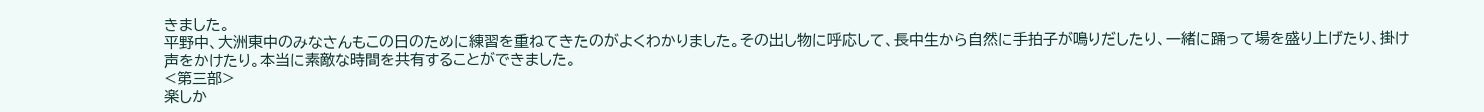きました。
平野中、大洲東中のみなさんもこの日のために練習を重ねてきたのがよくわかりました。その出し物に呼応して、長中生から自然に手拍子が鳴りだしたり、一緒に踊って場を盛り上げたり、掛け声をかけたり。本当に素敵な時間を共有することができました。
<第三部>
楽しか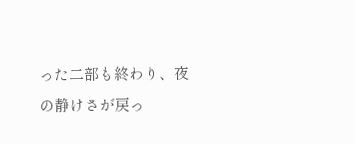った二部も終わり、夜の静けさが戻っ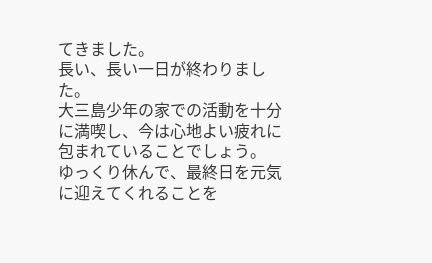てきました。
長い、長い一日が終わりました。
大三島少年の家での活動を十分に満喫し、今は心地よい疲れに包まれていることでしょう。
ゆっくり休んで、最終日を元気に迎えてくれることを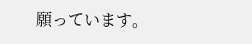願っています。